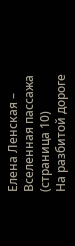Елена Ленская – Вселенная пассажа (страница 10)
На разбитой дороге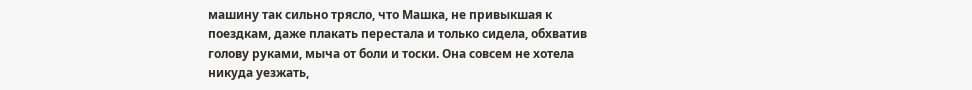машину так сильно трясло, что Машка, не привыкшая к поездкам, даже плакать перестала и только сидела, обхватив голову руками, мыча от боли и тоски. Она совсем не хотела никуда уезжать,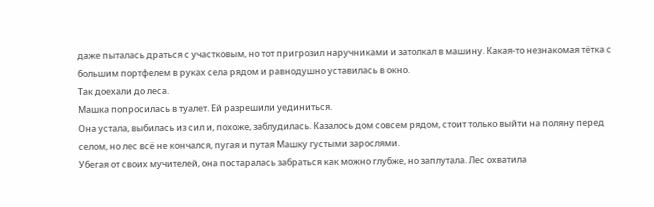даже пыталась драться с участковым, но тот пригрозил наручниками и затолкал в машину. Какая-то незнакомая тётка с большим портфелем в руках села рядом и равнодушно уставилась в окно.
Так доехали до леса.
Машка попросилась в туалет. Ей разрешили уединиться.
Она устала, выбилась из сил и, похоже, заблудилась. Казалось дом совсем рядом, стоит только выйти на поляну перед селом, но лес всё не кончался, пугая и путая Машку густыми зарослями.
Убегая от своих мучителей, она постаралась забраться как можно глубже, но заплутала. Лес охватила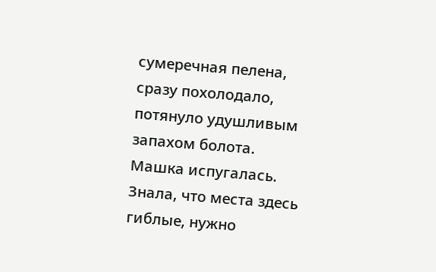сумеречная пелена, сразу похолодало, потянуло удушливым запахом болота. Машка испугалась. Знала, что места здесь гиблые, нужно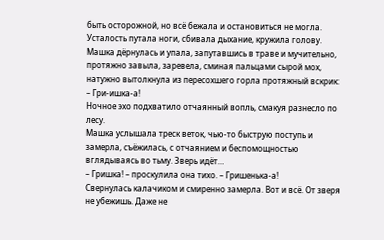быть осторожной, но всё бежала и остановиться не могла.
Усталость путала ноги, сбивала дыхание, кружила голову. Машка дёрнулась и упала, запутавшись в траве и мучительно, протяжно завыла, заревела, сминая пальцами сырой мох, натужно вытолкнула из пересохшего горла протяжный вскрик:
– Гри-ишка-а!
Ночное эхо подхватило отчаянный вопль, смакуя разнесло по лесу.
Машка услышала треск веток, чью-то быструю поступь и замерла, съёжилась, с отчаянием и беспомощностью вглядываясь во тьму. Зверь идёт…
– Гришка! – проскулила она тихо. – Гришенька-а!
Свернулась калачиком и смиренно замерла. Вот и всё. От зверя не убежишь. Даже не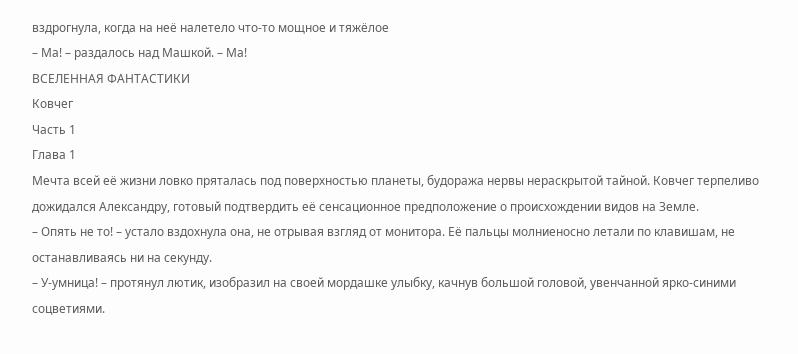вздрогнула, когда на неё налетело что-то мощное и тяжёлое
– Ма! – раздалось над Машкой. – Ма!
ВСЕЛЕННАЯ ФАНТАСТИКИ
Ковчег
Часть 1
Глава 1
Мечта всей её жизни ловко пряталась под поверхностью планеты, будоража нервы нераскрытой тайной. Ковчег терпеливо дожидался Александру, готовый подтвердить её сенсационное предположение о происхождении видов на Земле.
– Опять не то! – устало вздохнула она, не отрывая взгляд от монитора. Её пальцы молниеносно летали по клавишам, не останавливаясь ни на секунду.
– У-умница! – протянул лютик, изобразил на своей мордашке улыбку, качнув большой головой, увенчанной ярко-синими соцветиями.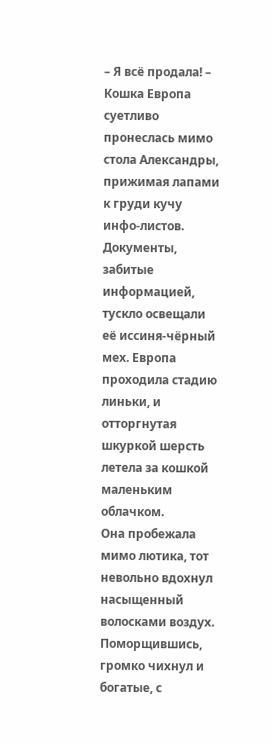– Я всё продала! – Кошка Европа суетливо пронеслась мимо стола Александры, прижимая лапами к груди кучу инфо-листов. Документы, забитые информацией, тускло освещали её иссиня-чёрный мех. Европа проходила стадию линьки, и отторгнутая шкуркой шерсть летела за кошкой маленьким облачком.
Она пробежала мимо лютика, тот невольно вдохнул насыщенный волосками воздух. Поморщившись, громко чихнул и богатые, с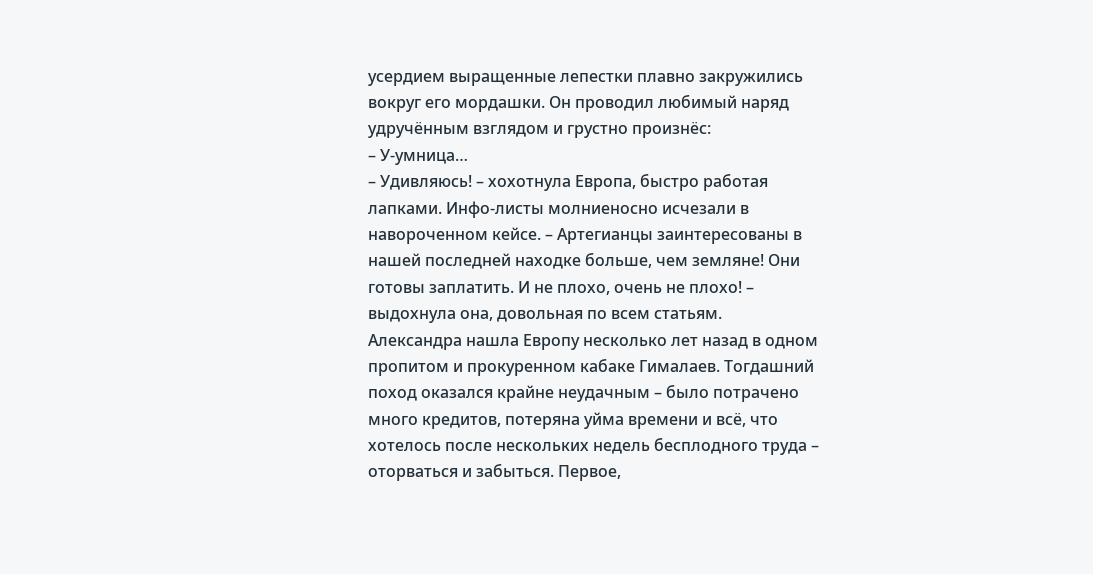усердием выращенные лепестки плавно закружились вокруг его мордашки. Он проводил любимый наряд удручённым взглядом и грустно произнёс:
– У-умница…
– Удивляюсь! – хохотнула Европа, быстро работая лапками. Инфо-листы молниеносно исчезали в навороченном кейсе. – Артегианцы заинтересованы в нашей последней находке больше, чем земляне! Они готовы заплатить. И не плохо, очень не плохо! – выдохнула она, довольная по всем статьям.
Александра нашла Европу несколько лет назад в одном пропитом и прокуренном кабаке Гималаев. Тогдашний поход оказался крайне неудачным – было потрачено много кредитов, потеряна уйма времени и всё, что хотелось после нескольких недель бесплодного труда – оторваться и забыться. Первое,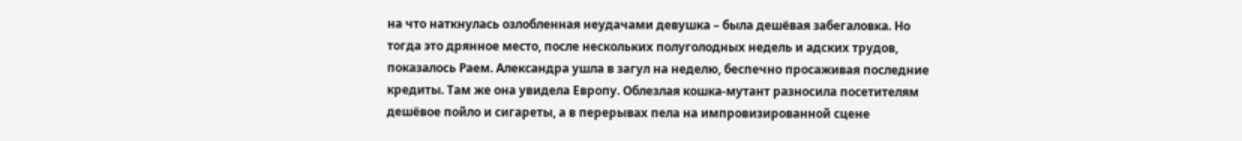на что наткнулась озлобленная неудачами девушка – была дешёвая забегаловка. Но тогда это дрянное место, после нескольких полуголодных недель и адских трудов, показалось Раем. Александра ушла в загул на неделю, беспечно просаживая последние кредиты. Там же она увидела Европу. Облезлая кошка-мутант разносила посетителям дешёвое пойло и сигареты, а в перерывах пела на импровизированной сцене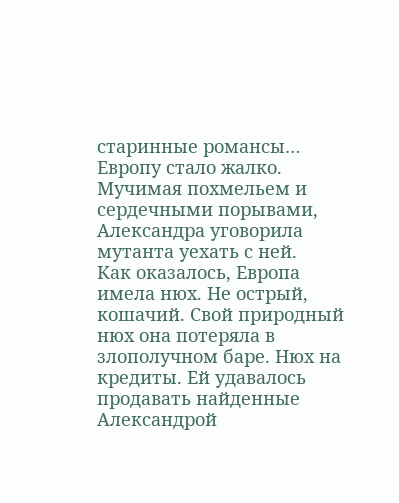старинные романсы… Европу стало жалко. Мучимая похмельем и сердечными порывами, Александра уговорила мутанта уехать с ней.
Как оказалось, Европа имела нюх. Не острый, кошачий. Свой природный нюх она потеряла в злополучном баре. Нюх на кредиты. Ей удавалось продавать найденные Александрой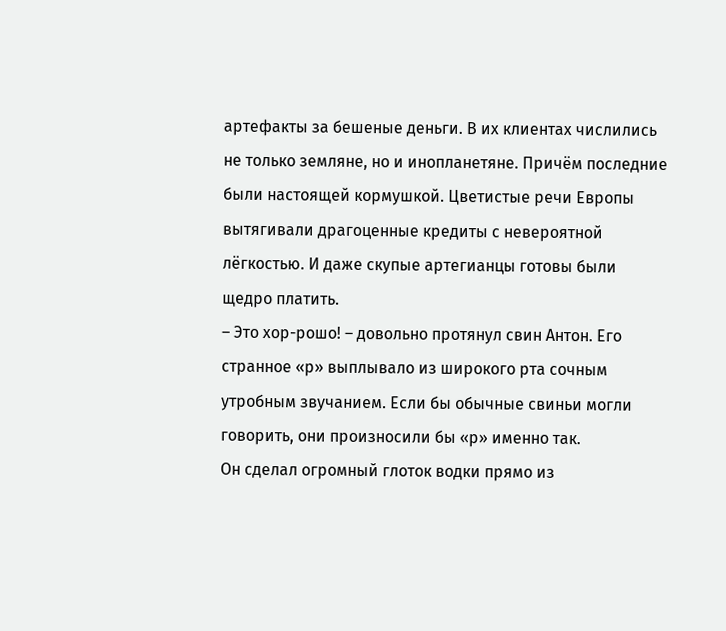артефакты за бешеные деньги. В их клиентах числились не только земляне, но и инопланетяне. Причём последние были настоящей кормушкой. Цветистые речи Европы вытягивали драгоценные кредиты с невероятной лёгкостью. И даже скупые артегианцы готовы были щедро платить.
– Это хор-рошо! – довольно протянул свин Антон. Его странное «р» выплывало из широкого рта сочным утробным звучанием. Если бы обычные свиньи могли говорить, они произносили бы «р» именно так.
Он сделал огромный глоток водки прямо из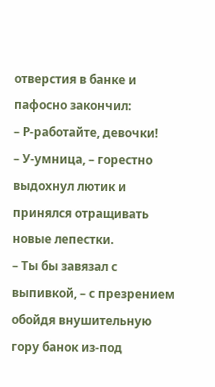отверстия в банке и пафосно закончил:
– Р-работайте, девочки!
– У-умница, – горестно выдохнул лютик и принялся отращивать новые лепестки.
– Ты бы завязал с выпивкой, – с презрением обойдя внушительную гору банок из-под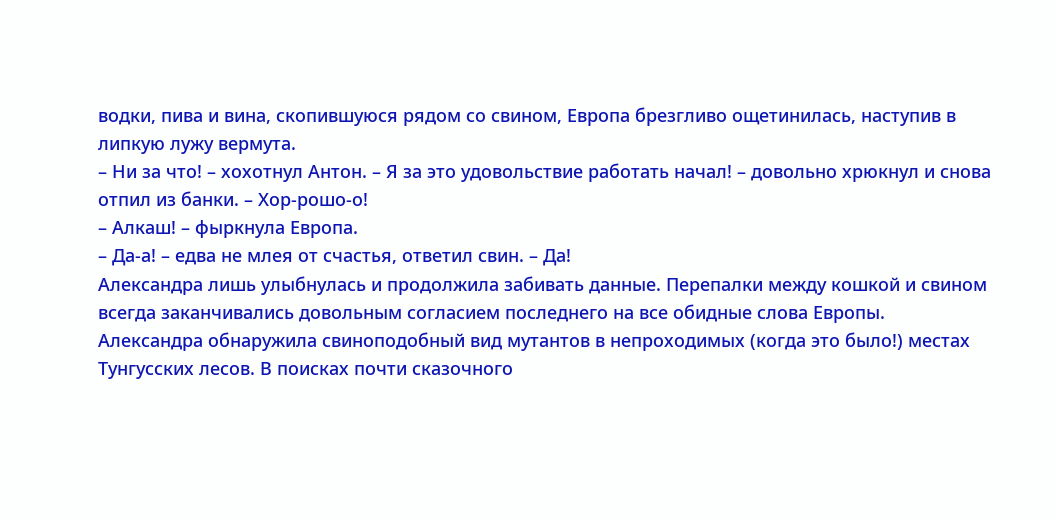водки, пива и вина, скопившуюся рядом со свином, Европа брезгливо ощетинилась, наступив в липкую лужу вермута.
– Ни за что! – хохотнул Антон. – Я за это удовольствие работать начал! – довольно хрюкнул и снова отпил из банки. – Хор-рошо-о!
– Алкаш! – фыркнула Европа.
– Да-а! – едва не млея от счастья, ответил свин. – Да!
Александра лишь улыбнулась и продолжила забивать данные. Перепалки между кошкой и свином всегда заканчивались довольным согласием последнего на все обидные слова Европы.
Александра обнаружила свиноподобный вид мутантов в непроходимых (когда это было!) местах Тунгусских лесов. В поисках почти сказочного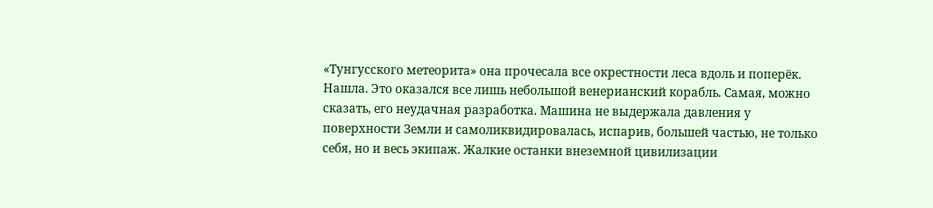«Тунгусского метеорита» она прочесала все окрестности леса вдоль и поперёк. Нашла. Это оказался все лишь небольшой венерианский корабль. Самая, можно сказать, его неудачная разработка. Машина не выдержала давления у поверхности Земли и самоликвидировалась, испарив, большей частью, не только себя, но и весь экипаж. Жалкие останки внеземной цивилизации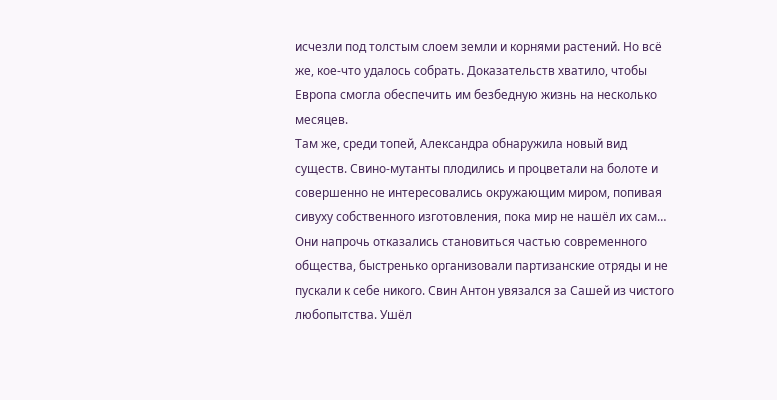исчезли под толстым слоем земли и корнями растений. Но всё же, кое-что удалось собрать. Доказательств хватило, чтобы Европа смогла обеспечить им безбедную жизнь на несколько месяцев.
Там же, среди топей, Александра обнаружила новый вид существ. Свино-мутанты плодились и процветали на болоте и совершенно не интересовались окружающим миром, попивая сивуху собственного изготовления, пока мир не нашёл их сам…
Они напрочь отказались становиться частью современного общества, быстренько организовали партизанские отряды и не пускали к себе никого. Свин Антон увязался за Сашей из чистого любопытства. Ушёл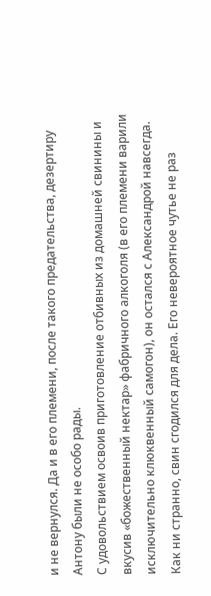и не вернулся. Да и в его племени, после такого предательства, дезертиру Антону были не особо рады.
С удовольствием освоив приготовление отбивных из домашней свинины и вкусив «божественный нектар» фабричного алкоголя (в его племени варили исключительно клюквенный самогон), он остался с Александрой навсегда.
Как ни странно, свин сгодился для дела. Его невероятное чутье не раз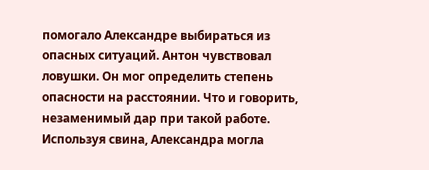помогало Александре выбираться из опасных ситуаций. Антон чувствовал ловушки. Он мог определить степень опасности на расстоянии. Что и говорить, незаменимый дар при такой работе. Используя свина, Александра могла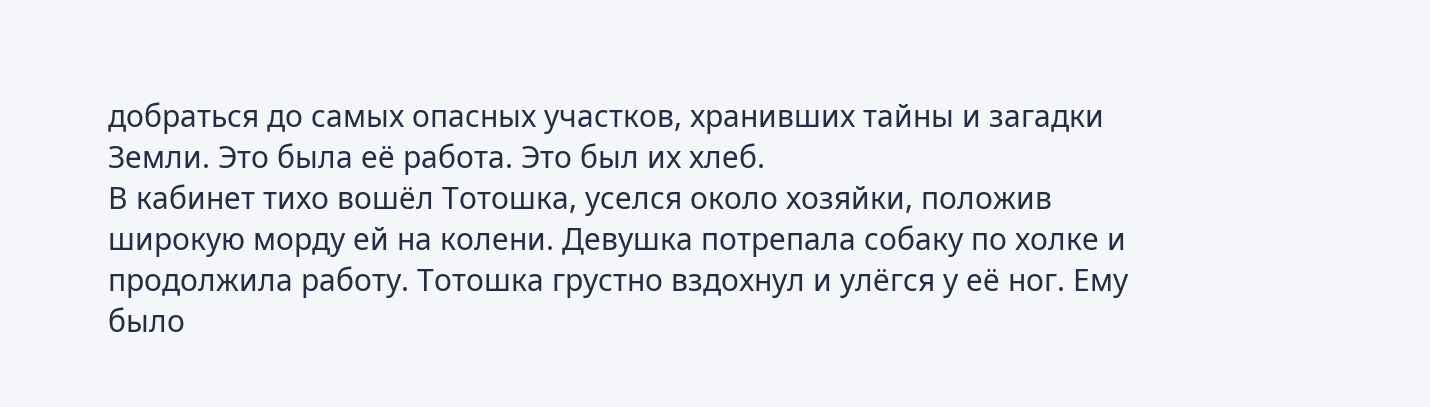добраться до самых опасных участков, хранивших тайны и загадки Земли. Это была её работа. Это был их хлеб.
В кабинет тихо вошёл Тотошка, уселся около хозяйки, положив широкую морду ей на колени. Девушка потрепала собаку по холке и продолжила работу. Тотошка грустно вздохнул и улёгся у её ног. Ему было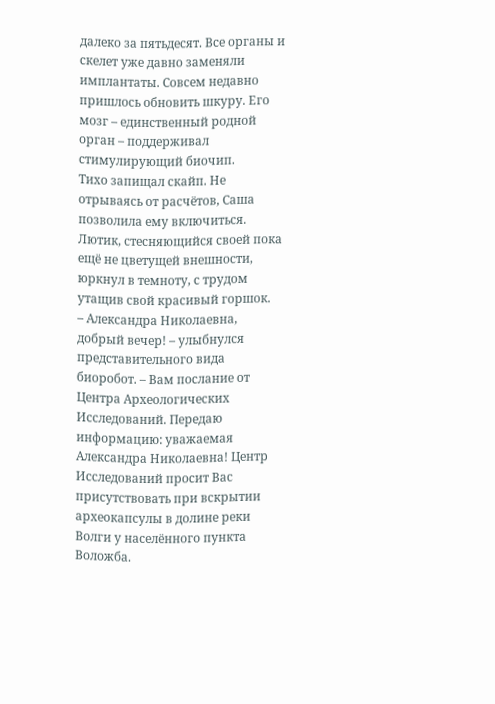далеко за пятьдесят. Все органы и скелет уже давно заменяли имплантаты. Совсем недавно пришлось обновить шкуру. Его мозг – единственный родной орган – поддерживал стимулирующий биочип.
Тихо запищал скайп. Не отрываясь от расчётов, Саша позволила ему включиться. Лютик, стесняющийся своей пока ещё не цветущей внешности, юркнул в темноту, с трудом утащив свой красивый горшок.
– Александра Николаевна, добрый вечер! – улыбнулся представительного вида биоробот. – Вам послание от Центра Археологических Исследований. Передаю информацию: уважаемая Александра Николаевна! Центр Исследований просит Вас присутствовать при вскрытии археокапсулы в долине реки Волги у населённого пункта Воложба.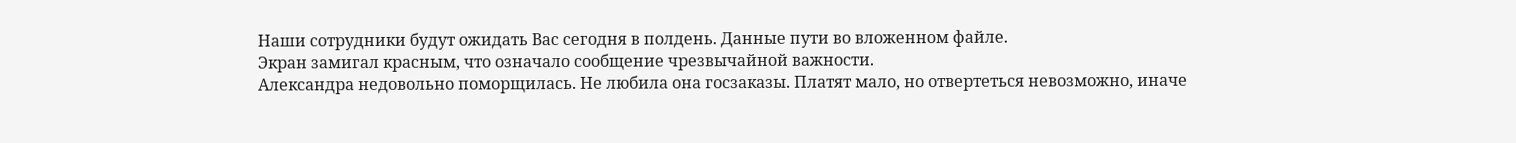Наши сотрудники будут ожидать Вас сегодня в полдень. Данные пути во вложенном файле.
Экран замигал красным, что означало сообщение чрезвычайной важности.
Александра недовольно поморщилась. Не любила она госзаказы. Платят мало, но отвертеться невозможно, иначе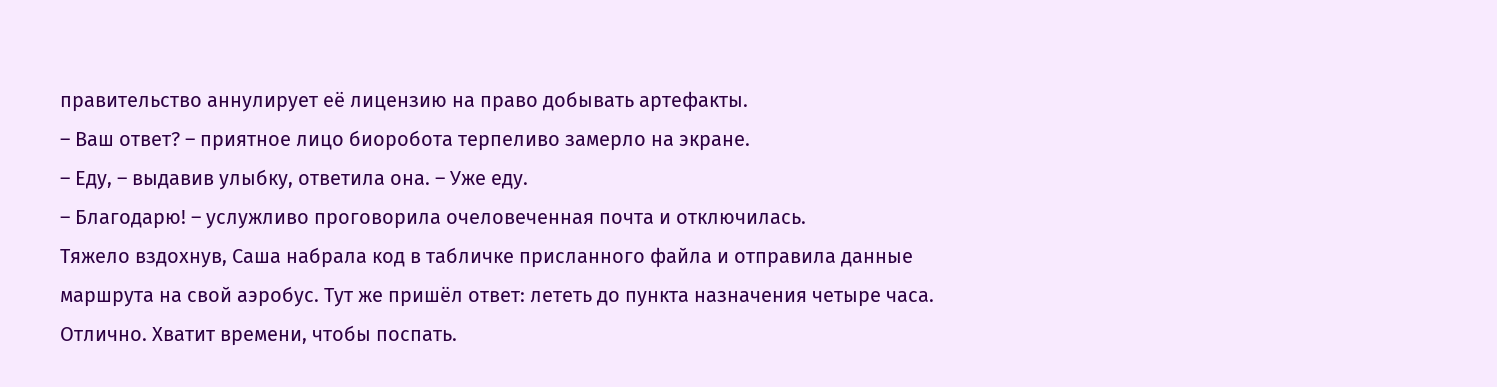правительство аннулирует её лицензию на право добывать артефакты.
– Ваш ответ? – приятное лицо биоробота терпеливо замерло на экране.
– Еду, – выдавив улыбку, ответила она. – Уже еду.
– Благодарю! – услужливо проговорила очеловеченная почта и отключилась.
Тяжело вздохнув, Саша набрала код в табличке присланного файла и отправила данные маршрута на свой аэробус. Тут же пришёл ответ: лететь до пункта назначения четыре часа. Отлично. Хватит времени, чтобы поспать.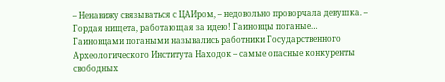– Ненавижу связываться с ЦАИром, – недовольно проворчала девушка. – Гордая нищета, работающая за идею! Гаиновцы поганые…
Гаиновцами погаными назывались работники Государственного Археологического Института Находок – самые опасные конкуренты свободных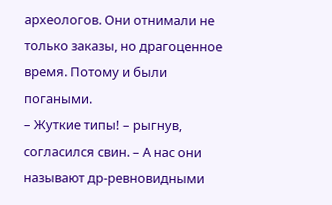археологов. Они отнимали не только заказы, но драгоценное время. Потому и были погаными.
– Жуткие типы! – рыгнув, согласился свин. – А нас они называют др-ревновидными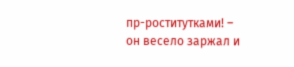пр-роститутками! – он весело заржал и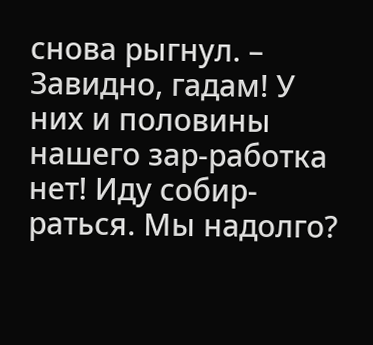снова рыгнул. – Завидно, гадам! У них и половины нашего зар-работка нет! Иду собир-раться. Мы надолго?